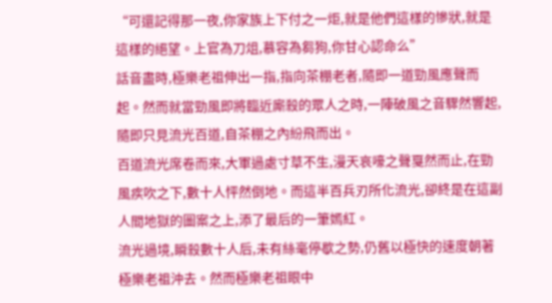“可還記得那一夜,你家族上下付之一炬,就是他們這樣的慘狀,就是這樣的絕望。上官為刀俎,慕容為芻狗,你甘心認命么”
話音盡時,極樂老祖伸出一指,指向茶棚老者,隨即一道勁風應聲而起。然而就當勁風即將臨近廝殺的眾人之時,一陣破風之音驟然響起,隨即只見流光百道,自茶棚之內紛飛而出。
百道流光席卷而來,大軍過處寸草不生,漫天哀嚎之聲戛然而止,在勁風疾吹之下,數十人怦然倒地。而這半百兵刃所化流光,卻終是在這副人間地獄的圖案之上,添了最后的一筆嫣紅。
流光過境,瞬殺數十人后,未有絲毫停歇之勢,仍舊以極快的速度朝著極樂老祖沖去。然而極樂老祖眼中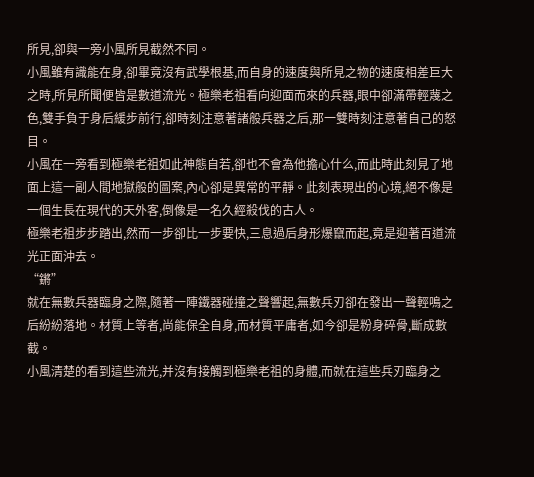所見,卻與一旁小風所見截然不同。
小風雖有識能在身,卻畢竟沒有武學根基,而自身的速度與所見之物的速度相差巨大之時,所見所聞便皆是數道流光。極樂老祖看向迎面而來的兵器,眼中卻滿帶輕蔑之色,雙手負于身后緩步前行,卻時刻注意著諸般兵器之后,那一雙時刻注意著自己的怒目。
小風在一旁看到極樂老祖如此神態自若,卻也不會為他擔心什么,而此時此刻見了地面上這一副人間地獄般的圖案,內心卻是異常的平靜。此刻表現出的心境,絕不像是一個生長在現代的天外客,倒像是一名久經殺伐的古人。
極樂老祖步步踏出,然而一步卻比一步要快,三息過后身形爆竄而起,竟是迎著百道流光正面沖去。
“鏘”
就在無數兵器臨身之際,隨著一陣鐵器碰撞之聲響起,無數兵刃卻在發出一聲輕鳴之后紛紛落地。材質上等者,尚能保全自身,而材質平庸者,如今卻是粉身碎骨,斷成數截。
小風清楚的看到這些流光,并沒有接觸到極樂老祖的身體,而就在這些兵刃臨身之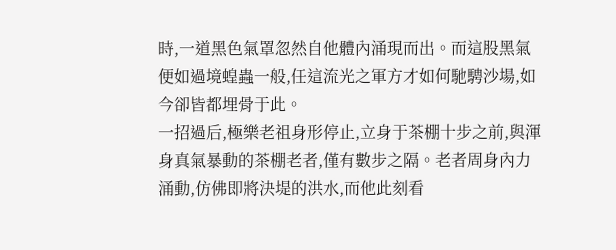時,一道黑色氣罩忽然自他體內涌現而出。而這股黑氣便如過境蝗蟲一般,任這流光之軍方才如何馳騁沙場,如今卻皆都埋骨于此。
一招過后,極樂老祖身形停止,立身于茶棚十步之前,與渾身真氣暴動的茶棚老者,僅有數步之隔。老者周身內力涌動,仿佛即將決堤的洪水,而他此刻看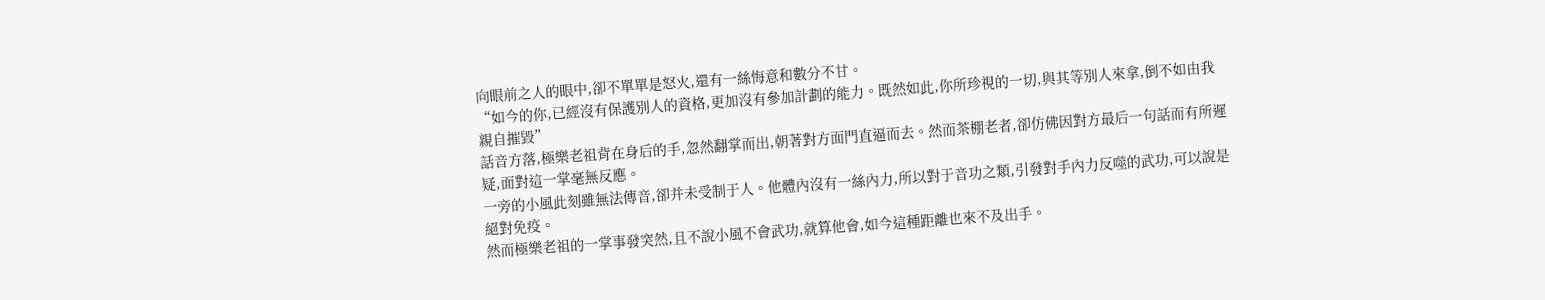向眼前之人的眼中,卻不單單是怒火,還有一絲悔意和數分不甘。
“如今的你,已經沒有保護別人的資格,更加沒有參加計劃的能力。既然如此,你所珍視的一切,與其等別人來拿,倒不如由我親自摧毀”
話音方落,極樂老祖背在身后的手,忽然翻掌而出,朝著對方面門直逼而去。然而茶棚老者,卻仿佛因對方最后一句話而有所遲疑,面對這一掌毫無反應。
一旁的小風此刻雖無法傳音,卻并未受制于人。他體內沒有一絲內力,所以對于音功之類,引發對手內力反噬的武功,可以說是絕對免疫。
然而極樂老祖的一掌事發突然,且不說小風不會武功,就算他會,如今這種距離也來不及出手。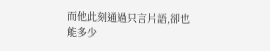而他此刻通過只言片語,卻也能多少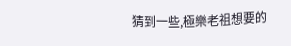猜到一些,極樂老祖想要的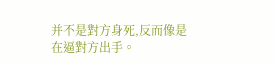并不是對方身死,反而像是在逼對方出手。